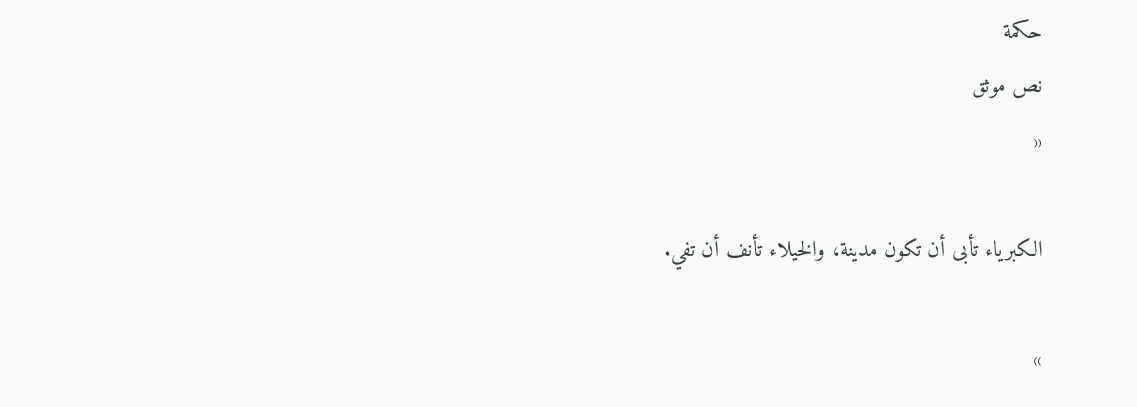حكمة
نص موثق
«

الكبرياء تأبى أن تكون مدينة، والخيلاء تأنف أن تفي.

»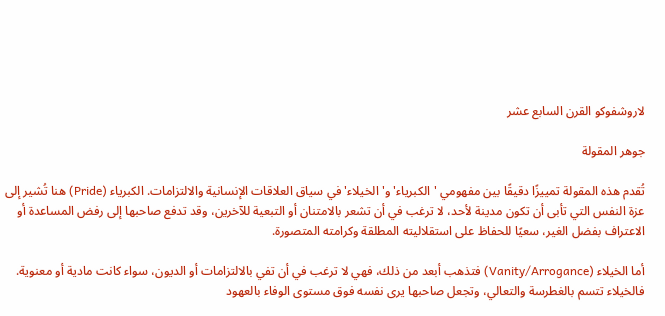لاروشفوكو القرن السابع عشر

جوهر المقولة

تُقدم هذه المقولة تمييزًا دقيقًا بين مفهومي 'الكبرياء' و'الخيلاء' في سياق العلاقات الإنسانية والالتزامات. الكبرياء (Pride) هنا تُشير إلى عزة النفس التي تأبى أن تكون مدينة لأحد، لا ترغب في أن تشعر بالامتنان أو التبعية للآخرين، وقد تدفع صاحبها إلى رفض المساعدة أو الاعتراف بفضل الغير، سعيًا للحفاظ على استقلاليته المطلقة وكرامته المتصورة.

أما الخيلاء (Vanity/Arrogance) فتذهب أبعد من ذلك، فهي لا ترغب في أن تفي بالالتزامات أو الديون، سواء كانت مادية أو معنوية. فالخيلاء تتسم بالغطرسة والتعالي، وتجعل صاحبها يرى نفسه فوق مستوى الوفاء بالعهود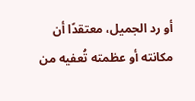أو رد الجميل، معتقدًا أن مكانته أو عظمته تُعفيه من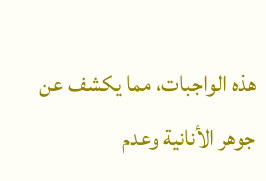هذه الواجبات، مما يكشف عن جوهر الأنانية وعدم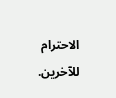الاحترام للآخرين.